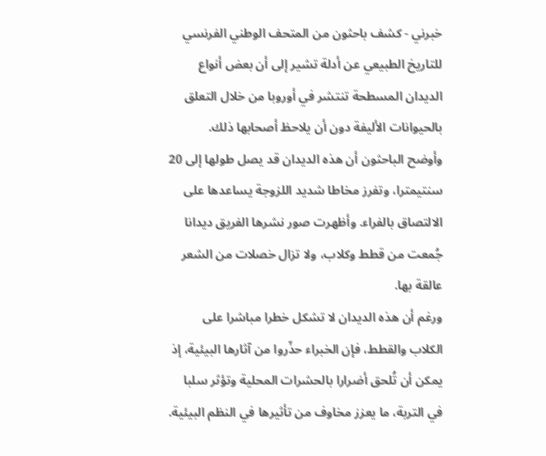خبرني - كشف باحثون من المتحف الوطني الفرنسي للتاريخ الطبيعي عن أدلة تشير إلى أن بعض أنواع الديدان المسطحة تنتشر في أوروبا من خلال التعلق بالحيوانات الأليفة دون أن يلاحظ أصحابها ذلك.
وأوضح الباحثون أن هذه الديدان قد يصل طولها إلى 20 سنتيمترا، وتفرز مخاطا شديد اللزوجة يساعدها على الالتصاق بالفراء. وأظهرت صور نشرها الفريق ديدانا جُمعت من قطط وكلاب، ولا تزال خصلات من الشعر عالقة بها.
ورغم أن هذه الديدان لا تشكل خطرا مباشرا على الكلاب والقطط، فإن الخبراء حذّروا من آثارها البيئية، إذ يمكن أن تُلحق أضرارا بالحشرات المحلية وتؤثر سلبا في التربة، ما يعزز مخاوف من تأثيرها في النظم البيئية.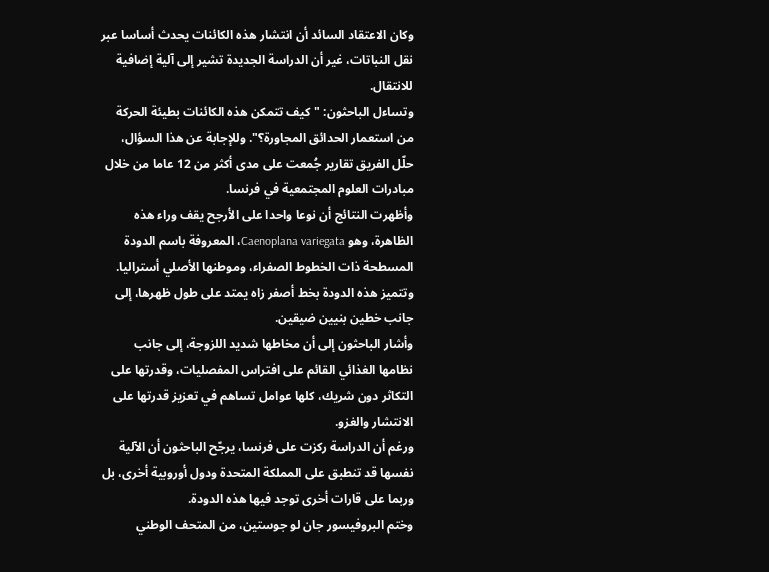وكان الاعتقاد السائد أن انتشار هذه الكائنات يحدث أساسا عبر نقل النباتات، غير أن الدراسة الجديدة تشير إلى آلية إضافية للانتقال.
وتساءل الباحثون: "كيف تتمكن هذه الكائنات بطيئة الحركة من استعمار الحدائق المجاورة؟". وللإجابة عن هذا السؤال، حلّل الفريق تقارير جُمعت على مدى أكثر من 12 عاما من خلال مبادرات العلوم المجتمعية في فرنسا.
وأظهرت النتائج أن نوعا واحدا على الأرجح يقف وراء هذه الظاهرة، وهو Caenoplana variegata، المعروفة باسم الدودة المسطحة ذات الخطوط الصفراء، وموطنها الأصلي أستراليا. وتتميز هذه الدودة بخط أصفر زاه يمتد على طول ظهرها، إلى جانب خطين بنيين ضيقين.
وأشار الباحثون إلى أن مخاطها شديد اللزوجة، إلى جانب نظامها الغذائي القائم على افتراس المفصليات، وقدرتها على التكاثر دون شريك، كلها عوامل تساهم في تعزيز قدرتها على الانتشار والغزو.
ورغم أن الدراسة ركزت على فرنسا، يرجّح الباحثون أن الآلية نفسها قد تنطبق على المملكة المتحدة ودول أوروبية أخرى، بل وربما على قارات أخرى توجد فيها هذه الدودة.
وختم البروفيسور جان لو جوستين، من المتحف الوطني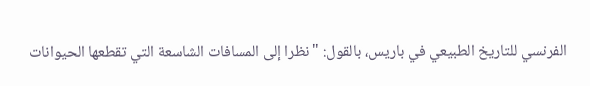الفرنسي للتاريخ الطبيعي في باريس، بالقول: "نظرا إلى المسافات الشاسعة التي تقطعها الحيوانات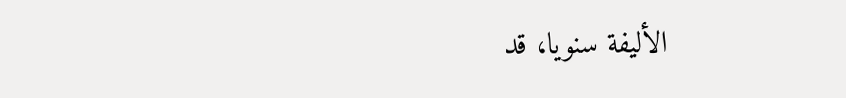الأليفة سنويا، قد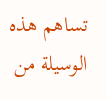تساهم هذه الوسيلة من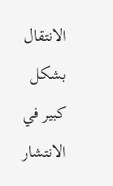الانتقال بشكل كبير في الانتشار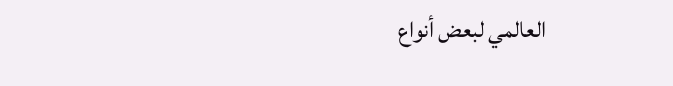العالمي لبعض أنواع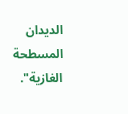الديدان المسطحة الغازية".